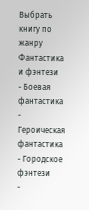Выбрать книгу по жанру
Фантастика и фэнтези
- Боевая фантастика
- Героическая фантастика
- Городское фэнтези
-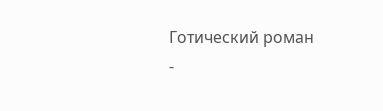Готический роман
-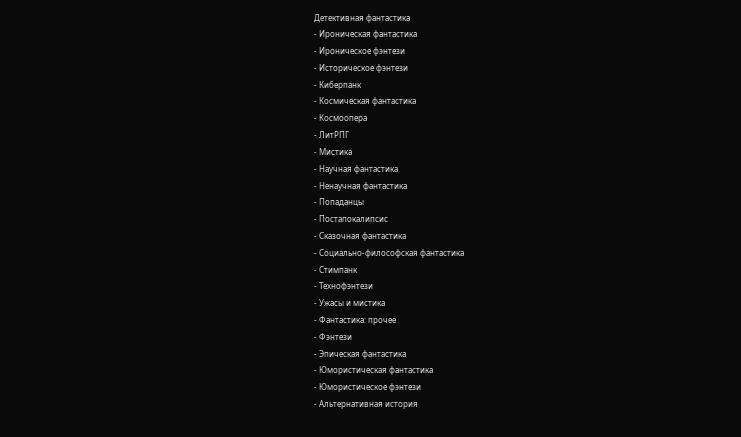Детективная фантастика
- Ироническая фантастика
- Ироническое фэнтези
- Историческое фэнтези
- Киберпанк
- Космическая фантастика
- Космоопера
- ЛитРПГ
- Мистика
- Научная фантастика
- Ненаучная фантастика
- Попаданцы
- Постапокалипсис
- Сказочная фантастика
- Социально-философская фантастика
- Стимпанк
- Технофэнтези
- Ужасы и мистика
- Фантастика: прочее
- Фэнтези
- Эпическая фантастика
- Юмористическая фантастика
- Юмористическое фэнтези
- Альтернативная история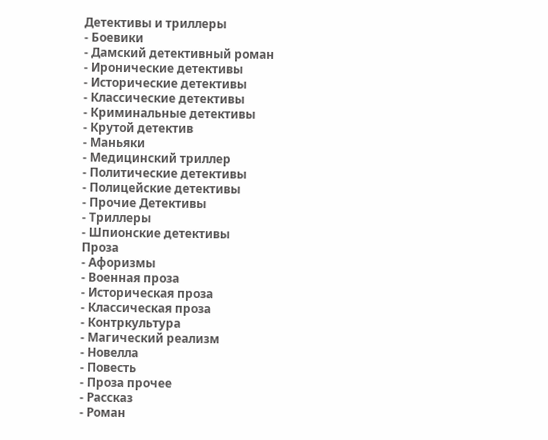Детективы и триллеры
- Боевики
- Дамский детективный роман
- Иронические детективы
- Исторические детективы
- Классические детективы
- Криминальные детективы
- Крутой детектив
- Маньяки
- Медицинский триллер
- Политические детективы
- Полицейские детективы
- Прочие Детективы
- Триллеры
- Шпионские детективы
Проза
- Афоризмы
- Военная проза
- Историческая проза
- Классическая проза
- Контркультура
- Магический реализм
- Новелла
- Повесть
- Проза прочее
- Рассказ
- Роман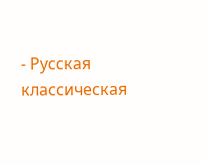- Русская классическая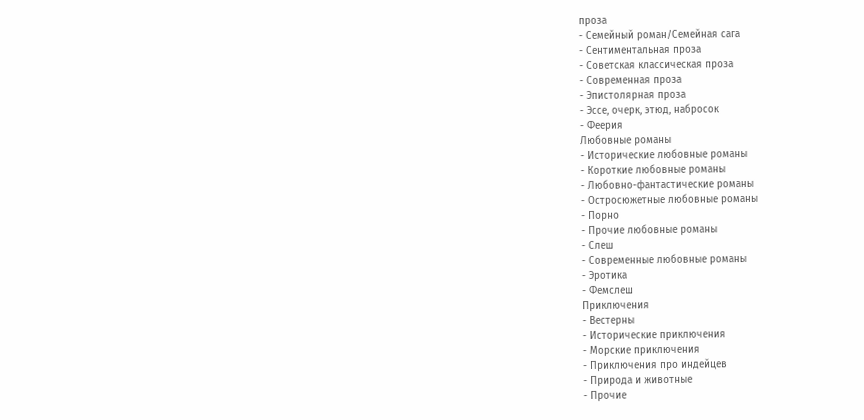проза
- Семейный роман/Семейная сага
- Сентиментальная проза
- Советская классическая проза
- Современная проза
- Эпистолярная проза
- Эссе, очерк, этюд, набросок
- Феерия
Любовные романы
- Исторические любовные романы
- Короткие любовные романы
- Любовно-фантастические романы
- Остросюжетные любовные романы
- Порно
- Прочие любовные романы
- Слеш
- Современные любовные романы
- Эротика
- Фемслеш
Приключения
- Вестерны
- Исторические приключения
- Морские приключения
- Приключения про индейцев
- Природа и животные
- Прочие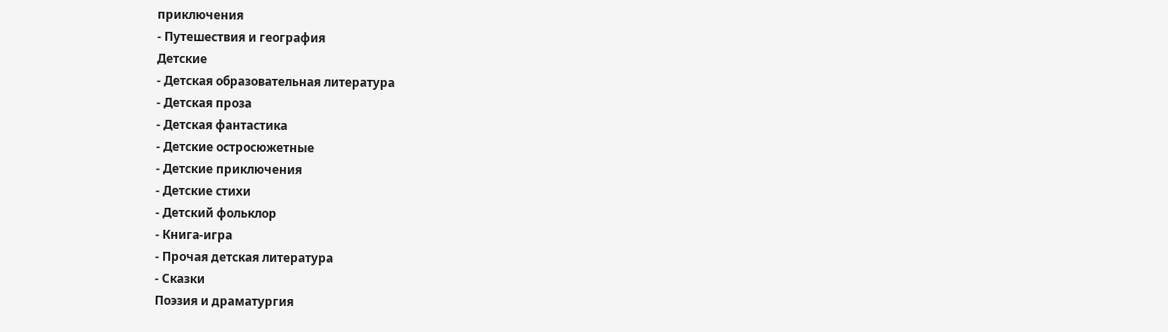приключения
- Путешествия и география
Детские
- Детская образовательная литература
- Детская проза
- Детская фантастика
- Детские остросюжетные
- Детские приключения
- Детские стихи
- Детский фольклор
- Книга-игра
- Прочая детская литература
- Сказки
Поэзия и драматургия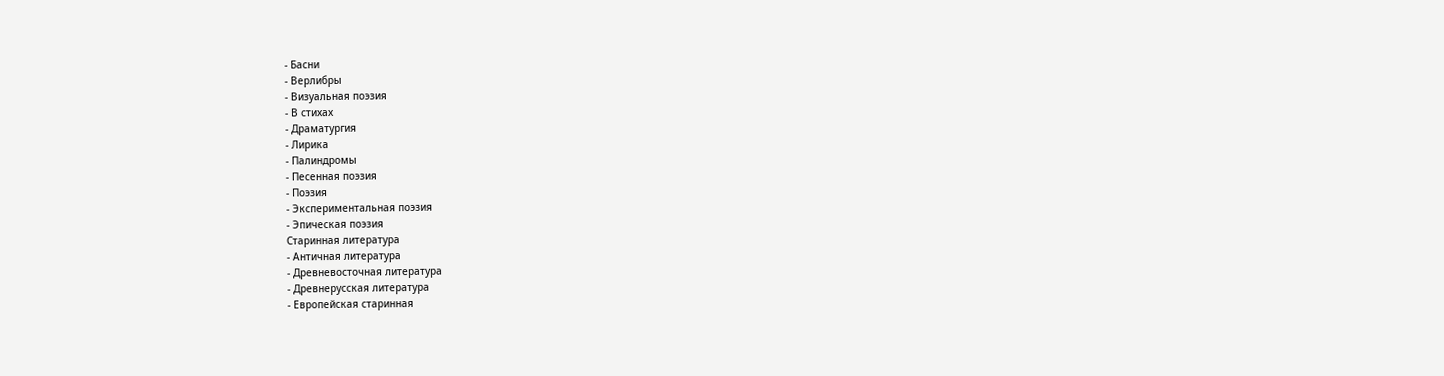- Басни
- Верлибры
- Визуальная поэзия
- В стихах
- Драматургия
- Лирика
- Палиндромы
- Песенная поэзия
- Поэзия
- Экспериментальная поэзия
- Эпическая поэзия
Старинная литература
- Античная литература
- Древневосточная литература
- Древнерусская литература
- Европейская старинная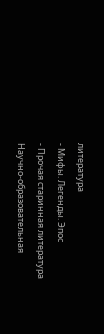литература
- Мифы. Легенды. Эпос
- Прочая старинная литература
Научно-образовательная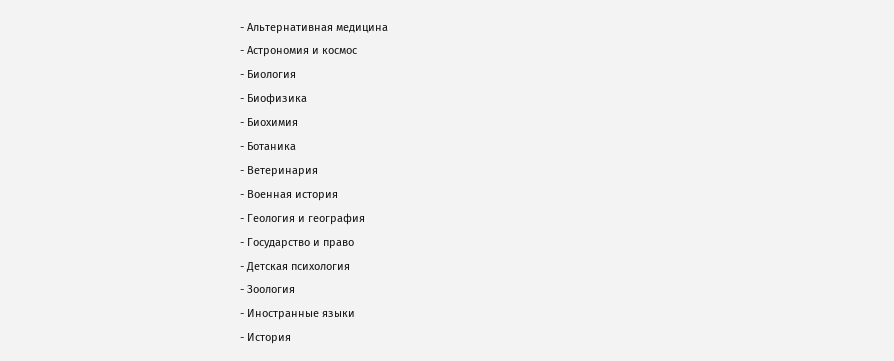- Альтернативная медицина
- Астрономия и космос
- Биология
- Биофизика
- Биохимия
- Ботаника
- Ветеринария
- Военная история
- Геология и география
- Государство и право
- Детская психология
- Зоология
- Иностранные языки
- История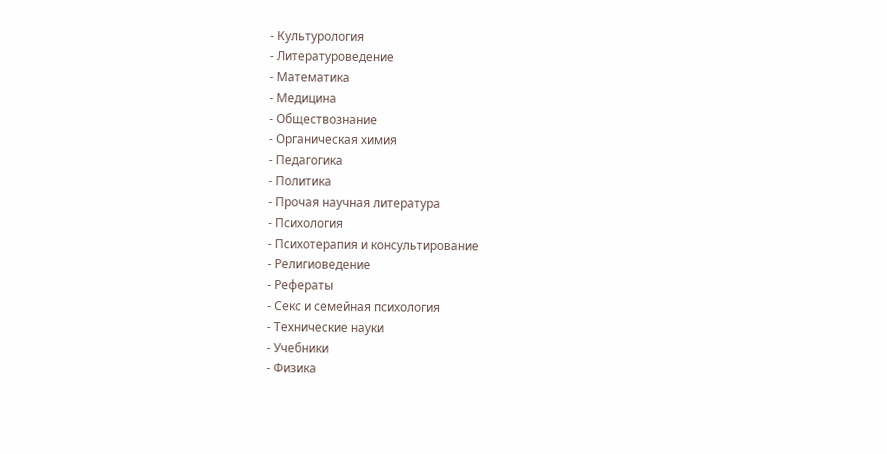- Культурология
- Литературоведение
- Математика
- Медицина
- Обществознание
- Органическая химия
- Педагогика
- Политика
- Прочая научная литература
- Психология
- Психотерапия и консультирование
- Религиоведение
- Рефераты
- Секс и семейная психология
- Технические науки
- Учебники
- Физика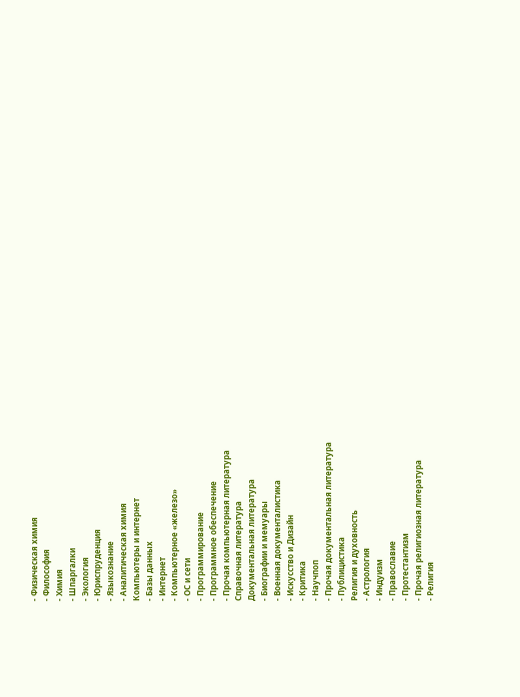- Физическая химия
- Философия
- Химия
- Шпаргалки
- Экология
- Юриспруденция
- Языкознание
- Аналитическая химия
Компьютеры и интернет
- Базы данных
- Интернет
- Компьютерное «железо»
- ОС и сети
- Программирование
- Программное обеспечение
- Прочая компьютерная литература
Справочная литература
Документальная литература
- Биографии и мемуары
- Военная документалистика
- Искусство и Дизайн
- Критика
- Научпоп
- Прочая документальная литература
- Публицистика
Религия и духовность
- Астрология
- Индуизм
- Православие
- Протестантизм
- Прочая религиозная литература
- Религия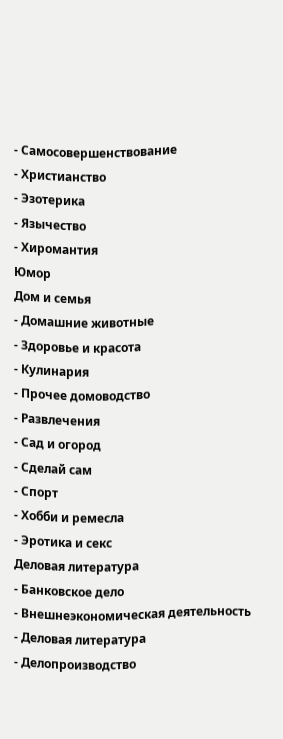- Самосовершенствование
- Христианство
- Эзотерика
- Язычество
- Хиромантия
Юмор
Дом и семья
- Домашние животные
- Здоровье и красота
- Кулинария
- Прочее домоводство
- Развлечения
- Сад и огород
- Сделай сам
- Спорт
- Хобби и ремесла
- Эротика и секс
Деловая литература
- Банковское дело
- Внешнеэкономическая деятельность
- Деловая литература
- Делопроизводство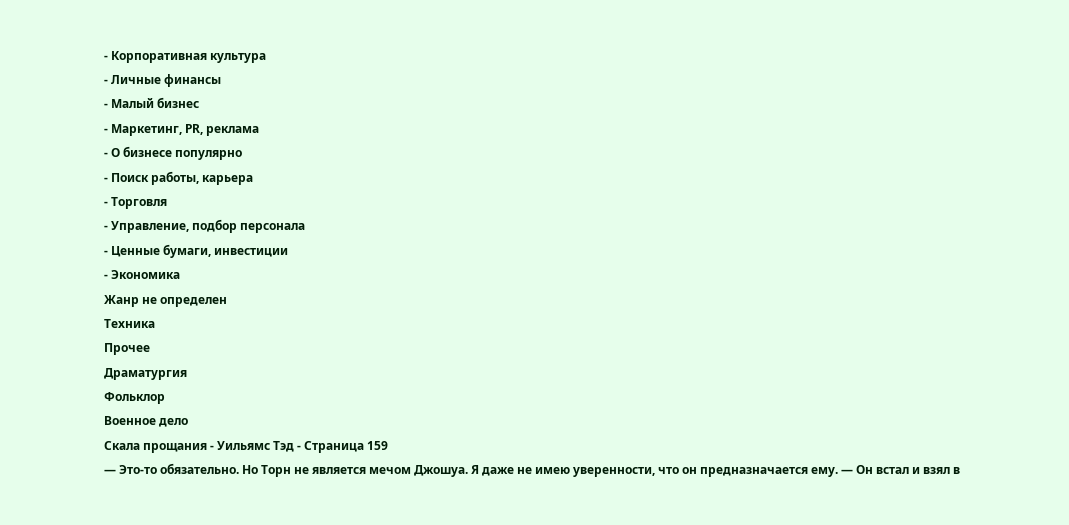- Корпоративная культура
- Личные финансы
- Малый бизнес
- Маркетинг, PR, реклама
- О бизнесе популярно
- Поиск работы, карьера
- Торговля
- Управление, подбор персонала
- Ценные бумаги, инвестиции
- Экономика
Жанр не определен
Техника
Прочее
Драматургия
Фольклор
Военное дело
Скала прощания - Уильямс Тэд - Страница 159
— Это-то обязательно. Но Торн не является мечом Джошуа. Я даже не имею уверенности, что он предназначается ему. — Он встал и взял в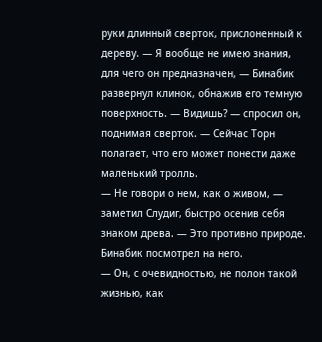руки длинный сверток, прислоненный к дереву. — Я вообще не имею знания, для чего он предназначен, — Бинабик развернул клинок, обнажив его темную поверхность. — Видишь? — спросил он, поднимая сверток. — Сейчас Торн полагает, что его может понести даже маленький тролль.
— Не говори о нем, как о живом, — заметил Слудиг, быстро осенив себя знаком древа. — Это противно природе.
Бинабик посмотрел на него.
— Он, с очевидностью, не полон такой жизнью, как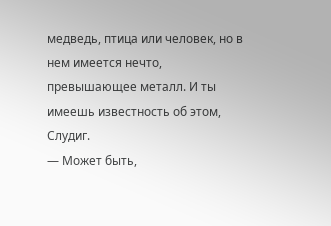медведь, птица или человек, но в нем имеется нечто, превышающее металл. И ты имеешь известность об этом, Слудиг.
— Может быть,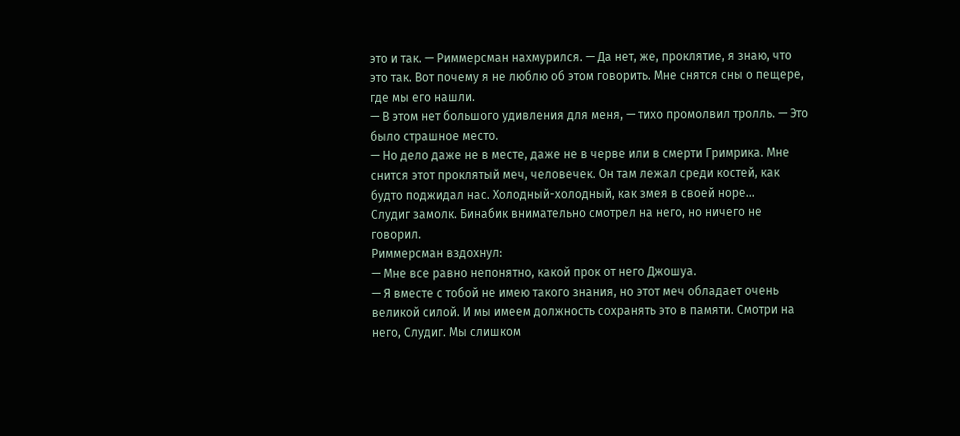это и так. — Риммерсман нахмурился. — Да нет, же, проклятие, я знаю, что это так. Вот почему я не люблю об этом говорить. Мне снятся сны о пещере, где мы его нашли.
— В этом нет большого удивления для меня, — тихо промолвил тролль. — Это было страшное место.
— Но дело даже не в месте, даже не в черве или в смерти Гримрика. Мне снится этот проклятый меч, человечек. Он там лежал среди костей, как будто поджидал нас. Холодный-холодный, как змея в своей норе…
Слудиг замолк. Бинабик внимательно смотрел на него, но ничего не говорил.
Риммерсман вздохнул:
— Мне все равно непонятно, какой прок от него Джошуа.
— Я вместе с тобой не имею такого знания, но этот меч обладает очень великой силой. И мы имеем должность сохранять это в памяти. Смотри на него, Слудиг. Мы слишком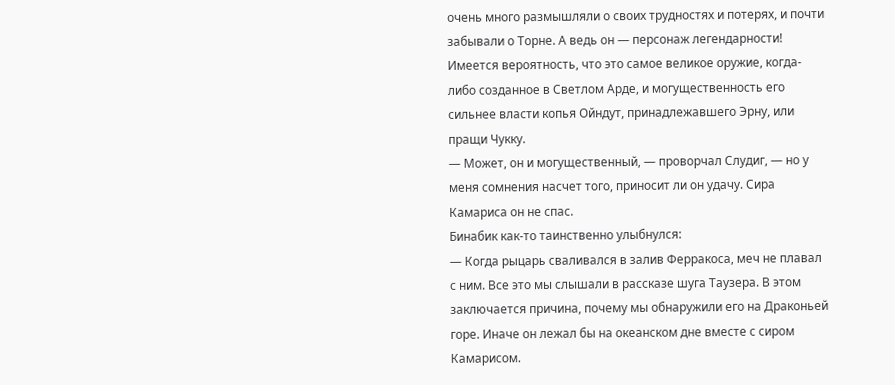очень много размышляли о своих трудностях и потерях, и почти забывали о Торне. А ведь он — персонаж легендарности! Имеется вероятность, что это самое великое оружие, когда-либо созданное в Светлом Арде, и могущественность его сильнее власти копья Ойндут, принадлежавшего Эрну, или пращи Чукку.
— Может, он и могущественный, — проворчал Слудиг, — но у меня сомнения насчет того, приносит ли он удачу. Сира Камариса он не спас.
Бинабик как-то таинственно улыбнулся:
— Когда рыцарь сваливался в залив Ферракоса, меч не плавал с ним. Все это мы слышали в рассказе шуга Таузера. В этом заключается причина, почему мы обнаружили его на Драконьей горе. Иначе он лежал бы на океанском дне вместе с сиром Камарисом.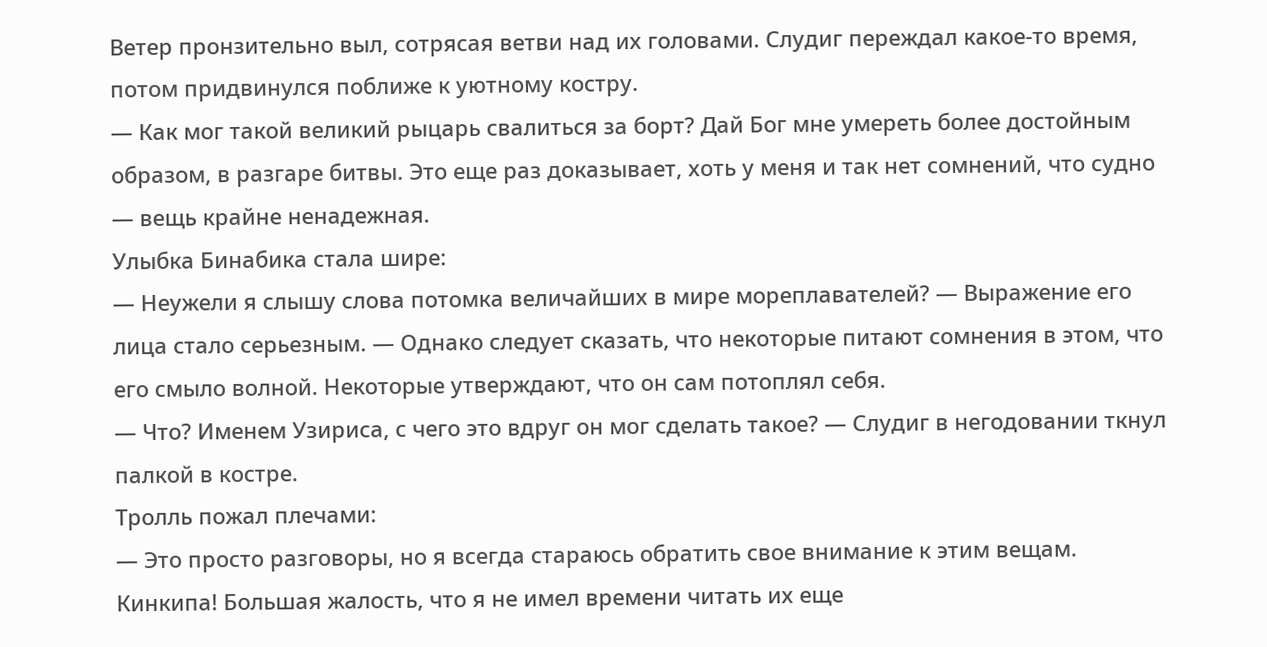Ветер пронзительно выл, сотрясая ветви над их головами. Слудиг переждал какое-то время, потом придвинулся поближе к уютному костру.
— Как мог такой великий рыцарь свалиться за борт? Дай Бог мне умереть более достойным образом, в разгаре битвы. Это еще раз доказывает, хоть у меня и так нет сомнений, что судно — вещь крайне ненадежная.
Улыбка Бинабика стала шире:
— Неужели я слышу слова потомка величайших в мире мореплавателей? — Выражение его лица стало серьезным. — Однако следует сказать, что некоторые питают сомнения в этом, что его смыло волной. Некоторые утверждают, что он сам потоплял себя.
— Что? Именем Узириса, с чего это вдруг он мог сделать такое? — Слудиг в негодовании ткнул палкой в костре.
Тролль пожал плечами:
— Это просто разговоры, но я всегда стараюсь обратить свое внимание к этим вещам. Кинкипа! Большая жалость, что я не имел времени читать их еще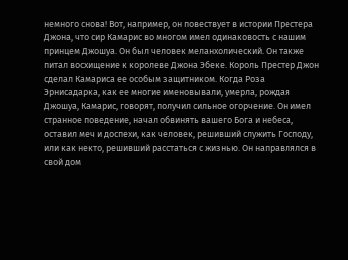немного снова! Вот, например, он повествует в истории Престера Джона, что сир Камарис во многом имел одинаковость с нашим принцем Джошуа. Он был человек меланхолический. Он также питал восхищение к королеве Джона Эбеке. Король Престер Джон сделал Камариса ее особым защитником. Когда Роза Эрнисадарка, как ее многие именовывали, умерла, рождая Джошуа, Камарис, говорят, получил сильное огорчение. Он имел странное поведение, начал обвинять вашего Бога и небеса, оставил меч и доспехи, как человек, решивший служить Господу, или как некто, решивший расстаться с жизнью. Он направлялся в свой дом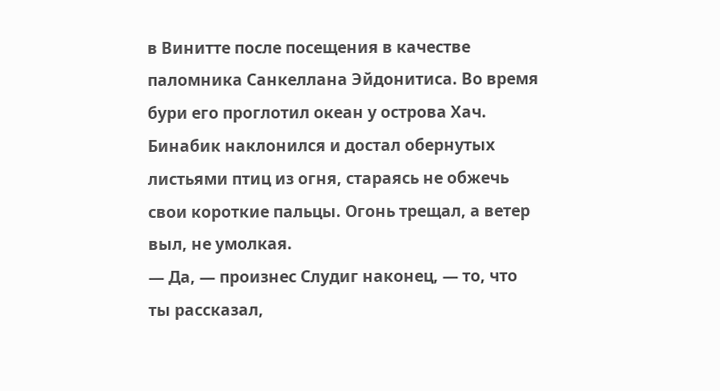в Винитте после посещения в качестве паломника Санкеллана Эйдонитиса. Во время бури его проглотил океан у острова Хач.
Бинабик наклонился и достал обернутых листьями птиц из огня, стараясь не обжечь свои короткие пальцы. Огонь трещал, а ветер выл, не умолкая.
— Да, — произнес Слудиг наконец, — то, что ты рассказал,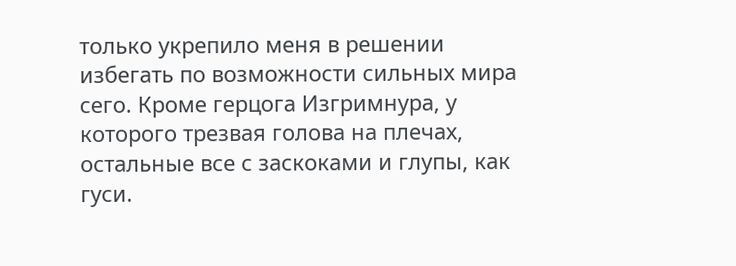только укрепило меня в решении избегать по возможности сильных мира сего. Кроме герцога Изгримнура, у которого трезвая голова на плечах, остальные все с заскоками и глупы, как гуси.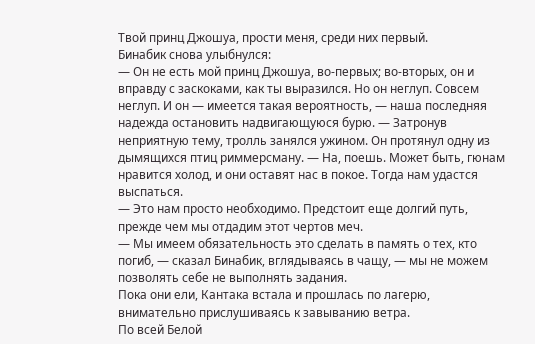Твой принц Джошуа, прости меня, среди них первый.
Бинабик снова улыбнулся:
— Он не есть мой принц Джошуа, во-первых; во-вторых, он и вправду с заскоками, как ты выразился. Но он неглуп. Совсем неглуп. И он — имеется такая вероятность, — наша последняя надежда остановить надвигающуюся бурю. — Затронув неприятную тему, тролль занялся ужином. Он протянул одну из дымящихся птиц риммерсману. — На, поешь. Может быть, гюнам нравится холод, и они оставят нас в покое. Тогда нам удастся выспаться.
— Это нам просто необходимо. Предстоит еще долгий путь, прежде чем мы отдадим этот чертов меч.
— Мы имеем обязательность это сделать в память о тех, кто погиб, — сказал Бинабик, вглядываясь в чащу, — мы не можем позволять себе не выполнять задания.
Пока они ели, Кантака встала и прошлась по лагерю, внимательно прислушиваясь к завыванию ветра.
По всей Белой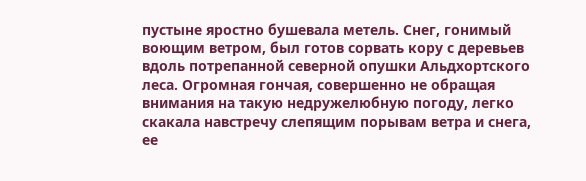пустыне яростно бушевала метель. Снег, гонимый воющим ветром, был готов сорвать кору с деревьев вдоль потрепанной северной опушки Альдхортского леса. Огромная гончая, совершенно не обращая внимания на такую недружелюбную погоду, легко скакала навстречу слепящим порывам ветра и снега, ее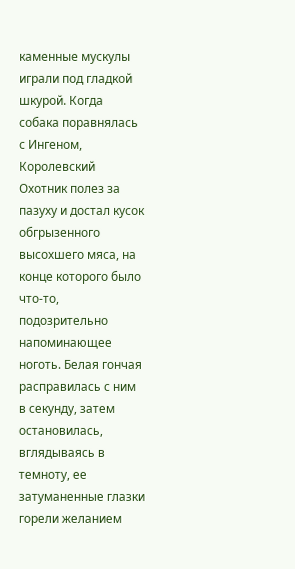каменные мускулы играли под гладкой шкурой. Когда собака поравнялась с Ингеном, Королевский Охотник полез за пазуху и достал кусок обгрызенного высохшего мяса, на конце которого было что-то, подозрительно напоминающее ноготь. Белая гончая расправилась с ним в секунду, затем остановилась, вглядываясь в темноту, ее затуманенные глазки горели желанием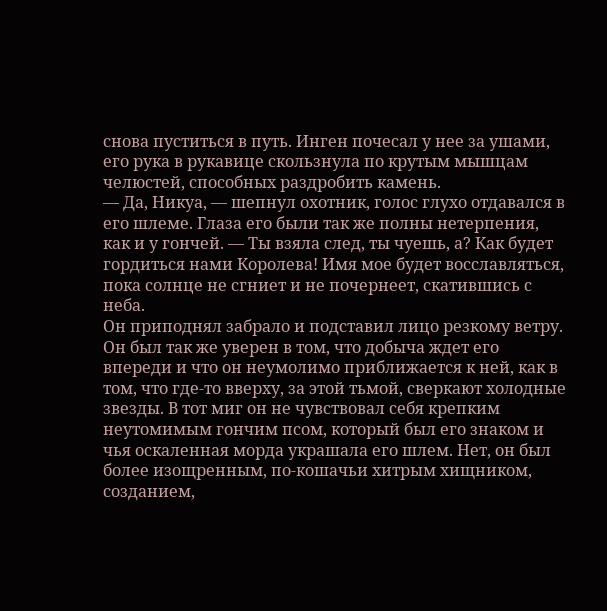снова пуститься в путь. Инген почесал у нее за ушами, его рука в рукавице скользнула по крутым мышцам челюстей, способных раздробить камень.
— Да, Никуа, — шепнул охотник, голос глухо отдавался в его шлеме. Глаза его были так же полны нетерпения, как и у гончей. — Ты взяла след, ты чуешь, а? Как будет гордиться нами Королева! Имя мое будет восславляться, пока солнце не сгниет и не почернеет, скатившись с неба.
Он приподнял забрало и подставил лицо резкому ветру. Он был так же уверен в том, что добыча ждет его впереди и что он неумолимо приближается к ней, как в том, что где-то вверху, за этой тьмой, сверкают холодные звезды. В тот миг он не чувствовал себя крепким неутомимым гончим псом, который был его знаком и чья оскаленная морда украшала его шлем. Нет, он был более изощренным, по-кошачьи хитрым хищником, созданием,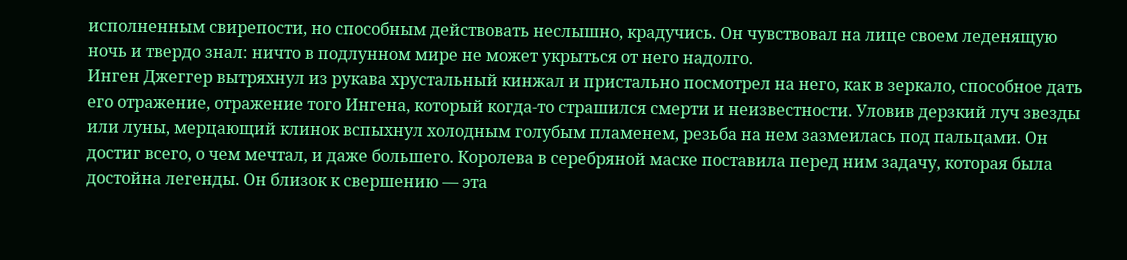исполненным свирепости, но способным действовать неслышно, крадучись. Он чувствовал на лице своем леденящую ночь и твердо знал: ничто в подлунном мире не может укрыться от него надолго.
Инген Джеггер вытряхнул из рукава хрустальный кинжал и пристально посмотрел на него, как в зеркало, способное дать его отражение, отражение того Ингена, который когда-то страшился смерти и неизвестности. Уловив дерзкий луч звезды или луны, мерцающий клинок вспыхнул холодным голубым пламенем, резьба на нем зазмеилась под пальцами. Он достиг всего, о чем мечтал, и даже большего. Королева в серебряной маске поставила перед ним задачу, которая была достойна легенды. Он близок к свершению — эта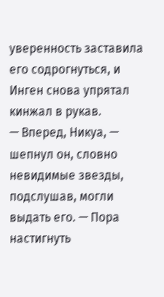уверенность заставила его содрогнуться, и Инген снова упрятал кинжал в рукав.
— Вперед, Никуа, — шепнул он, словно невидимые звезды, подслушав, могли выдать его. — Пора настигнуть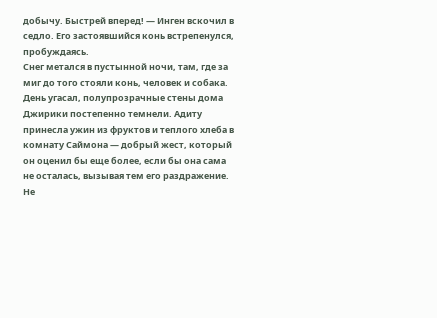добычу. Быстрей вперед! — Инген вскочил в седло. Его застоявшийся конь встрепенулся, пробуждаясь.
Снег метался в пустынной ночи, там, где за миг до того стояли конь, человек и собака.
День угасал, полупрозрачные стены дома Джирики постепенно темнели. Адиту принесла ужин из фруктов и теплого хлеба в комнату Саймона — добрый жест, который он оценил бы еще более, если бы она сама не осталась, вызывая тем его раздражение. Не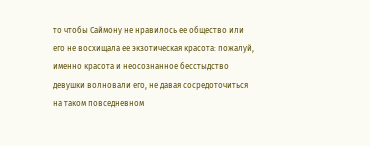то чтобы Саймону не нравилось ее общество или его не восхищала ее экзотическая красота: пожалуй, именно красота и неосознанное бесстыдство девушки волновали его, не давая сосредоточиться на таком повседневном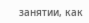занятии, как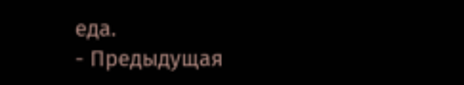еда.
- Предыдущая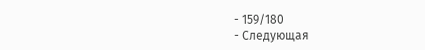- 159/180
- Следующая